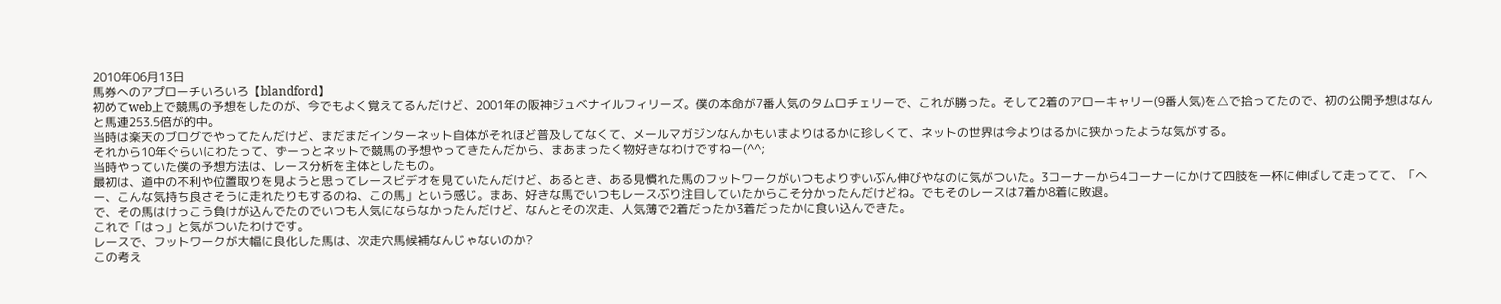2010年06月13日
馬券へのアプローチいろいろ【blandford】
初めてweb上で競馬の予想をしたのが、今でもよく覚えてるんだけど、2001年の阪神ジュベナイルフィリーズ。僕の本命が7番人気のタムロチェリーで、これが勝った。そして2着のアローキャリー(9番人気)を△で拾ってたので、初の公開予想はなんと馬連253.5倍が的中。
当時は楽天のブログでやってたんだけど、まだまだインターネット自体がそれほど普及してなくて、メールマガジンなんかもいまよりはるかに珍しくて、ネットの世界は今よりはるかに狭かったような気がする。
それから10年ぐらいにわたって、ずーっとネットで競馬の予想やってきたんだから、まあまったく物好きなわけですねー(^^;
当時やっていた僕の予想方法は、レース分析を主体としたもの。
最初は、道中の不利や位置取りを見ようと思ってレースビデオを見ていたんだけど、あるとき、ある見慣れた馬のフットワークがいつもよりずいぶん伸びやなのに気がついた。3コーナーから4コーナーにかけて四肢を一杯に伸ばして走ってて、「へー、こんな気持ち良さそうに走れたりもするのね、この馬」という感じ。まあ、好きな馬でいつもレースぶり注目していたからこそ分かったんだけどね。でもそのレースは7着か8着に敗退。
で、その馬はけっこう負けが込んでたのでいつも人気にならなかったんだけど、なんとその次走、人気薄で2着だったか3着だったかに食い込んできた。
これで「はっ」と気がついたわけです。
レースで、フットワークが大幅に良化した馬は、次走穴馬候補なんじゃないのか?
この考え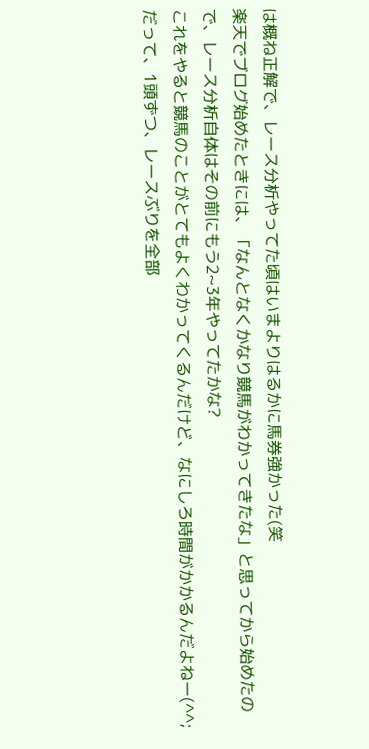は概ね正解で、レース分析やってた頃はいまよりはるかに馬券強かった(笑
楽天でブログ始めたときには、「なんとなくかなり競馬がわかってきたな」と思ってから始めたので、レース分析自体はその前にもう2~3年やってたかな?
これをやると競馬のことがとてもよくわかってくるんだけど、なにしろ時間がかかるんだよねー(^^;
だって、1頭ずつ、レースぶりを全部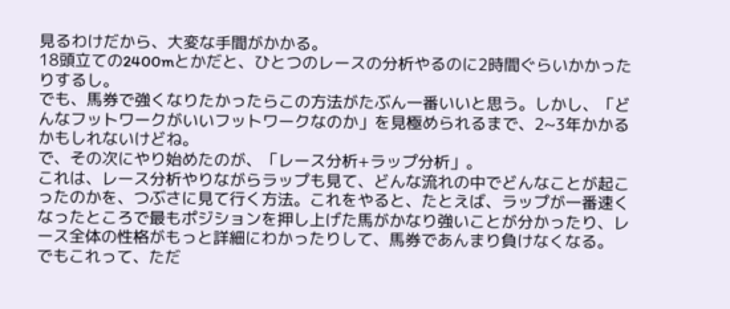見るわけだから、大変な手間がかかる。
18頭立ての2400mとかだと、ひとつのレースの分析やるのに2時間ぐらいかかったりするし。
でも、馬券で強くなりたかったらこの方法がたぶん一番いいと思う。しかし、「どんなフットワークがいいフットワークなのか」を見極められるまで、2~3年かかるかもしれないけどね。
で、その次にやり始めたのが、「レース分析+ラップ分析」。
これは、レース分析やりながらラップも見て、どんな流れの中でどんなことが起こったのかを、つぶさに見て行く方法。これをやると、たとえば、ラップが一番速くなったところで最もポジションを押し上げた馬がかなり強いことが分かったり、レース全体の性格がもっと詳細にわかったりして、馬券であんまり負けなくなる。
でもこれって、ただ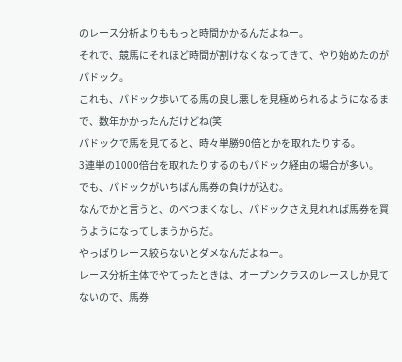のレース分析よりももっと時間かかるんだよねー。
それで、競馬にそれほど時間が割けなくなってきて、やり始めたのがパドック。
これも、パドック歩いてる馬の良し悪しを見極められるようになるまで、数年かかったんだけどね(笑
パドックで馬を見てると、時々単勝90倍とかを取れたりする。
3連単の1000倍台を取れたりするのもパドック経由の場合が多い。
でも、パドックがいちばん馬券の負けが込む。
なんでかと言うと、のべつまくなし、パドックさえ見れれば馬券を買うようになってしまうからだ。
やっぱりレース絞らないとダメなんだよねー。
レース分析主体でやてったときは、オープンクラスのレースしか見てないので、馬券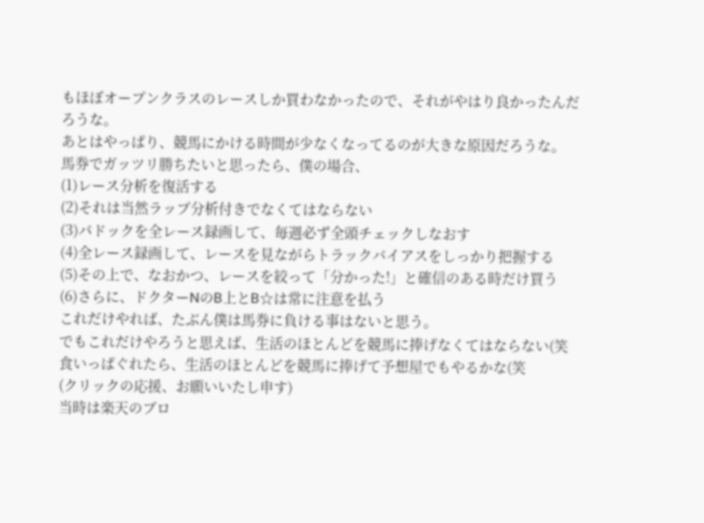もほぼオープンクラスのレースしか買わなかったので、それがやはり良かったんだろうな。
あとはやっぱり、競馬にかける時間が少なくなってるのが大きな原因だろうな。
馬券でガッツリ勝ちたいと思ったら、僕の場合、
(1)レース分析を復活する
(2)それは当然ラップ分析付きでなくてはならない
(3)パドックを全レース録画して、毎週必ず全頭チェックしなおす
(4)全レース録画して、レースを見ながらトラックバイアスをしっかり把握する
(5)その上で、なおかつ、レースを絞って「分かった!」と確信のある時だけ買う
(6)さらに、ドクターNのB上とB☆は常に注意を払う
これだけやれば、たぶん僕は馬券に負ける事はないと思う。
でもこれだけやろうと思えば、生活のほとんどを競馬に捧げなくてはならない(笑
食いっぱぐれたら、生活のほとんどを競馬に捧げて予想屋でもやるかな(笑
(クリックの応援、お願いいたし申す)
当時は楽天のブロ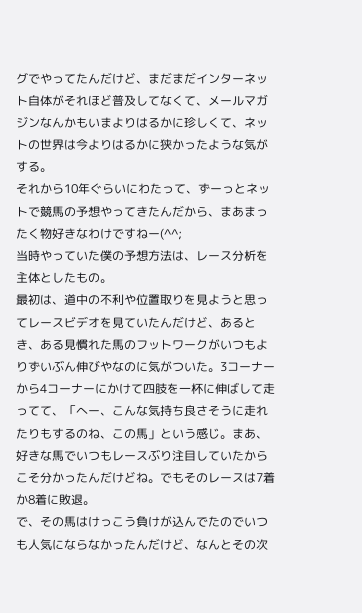グでやってたんだけど、まだまだインターネット自体がそれほど普及してなくて、メールマガジンなんかもいまよりはるかに珍しくて、ネットの世界は今よりはるかに狭かったような気がする。
それから10年ぐらいにわたって、ずーっとネットで競馬の予想やってきたんだから、まあまったく物好きなわけですねー(^^;
当時やっていた僕の予想方法は、レース分析を主体としたもの。
最初は、道中の不利や位置取りを見ようと思ってレースビデオを見ていたんだけど、あるとき、ある見慣れた馬のフットワークがいつもよりずいぶん伸びやなのに気がついた。3コーナーから4コーナーにかけて四肢を一杯に伸ばして走ってて、「へー、こんな気持ち良さそうに走れたりもするのね、この馬」という感じ。まあ、好きな馬でいつもレースぶり注目していたからこそ分かったんだけどね。でもそのレースは7着か8着に敗退。
で、その馬はけっこう負けが込んでたのでいつも人気にならなかったんだけど、なんとその次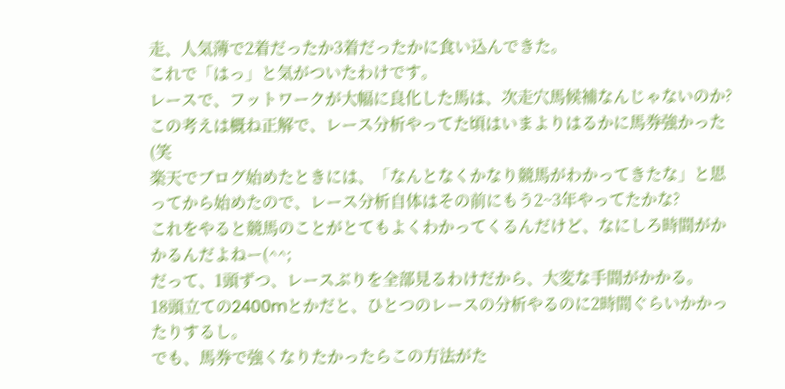走、人気薄で2着だったか3着だったかに食い込んできた。
これで「はっ」と気がついたわけです。
レースで、フットワークが大幅に良化した馬は、次走穴馬候補なんじゃないのか?
この考えは概ね正解で、レース分析やってた頃はいまよりはるかに馬券強かった(笑
楽天でブログ始めたときには、「なんとなくかなり競馬がわかってきたな」と思ってから始めたので、レース分析自体はその前にもう2~3年やってたかな?
これをやると競馬のことがとてもよくわかってくるんだけど、なにしろ時間がかかるんだよねー(^^;
だって、1頭ずつ、レースぶりを全部見るわけだから、大変な手間がかかる。
18頭立ての2400mとかだと、ひとつのレースの分析やるのに2時間ぐらいかかったりするし。
でも、馬券で強くなりたかったらこの方法がた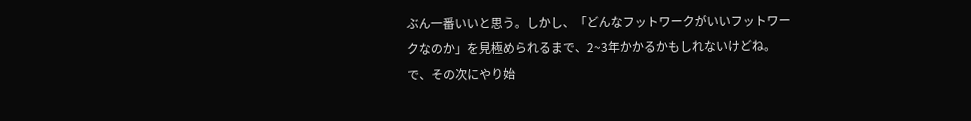ぶん一番いいと思う。しかし、「どんなフットワークがいいフットワークなのか」を見極められるまで、2~3年かかるかもしれないけどね。
で、その次にやり始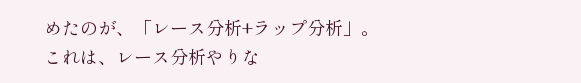めたのが、「レース分析+ラップ分析」。
これは、レース分析やりな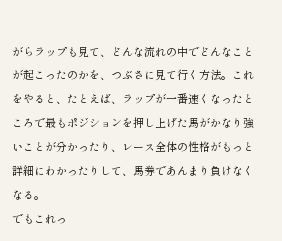がらラップも見て、どんな流れの中でどんなことが起こったのかを、つぶさに見て行く方法。これをやると、たとえば、ラップが一番速くなったところで最もポジションを押し上げた馬がかなり強いことが分かったり、レース全体の性格がもっと詳細にわかったりして、馬券であんまり負けなくなる。
でもこれっ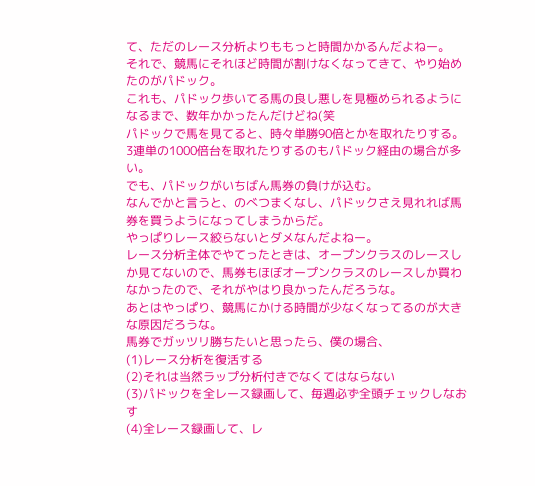て、ただのレース分析よりももっと時間かかるんだよねー。
それで、競馬にそれほど時間が割けなくなってきて、やり始めたのがパドック。
これも、パドック歩いてる馬の良し悪しを見極められるようになるまで、数年かかったんだけどね(笑
パドックで馬を見てると、時々単勝90倍とかを取れたりする。
3連単の1000倍台を取れたりするのもパドック経由の場合が多い。
でも、パドックがいちばん馬券の負けが込む。
なんでかと言うと、のべつまくなし、パドックさえ見れれば馬券を買うようになってしまうからだ。
やっぱりレース絞らないとダメなんだよねー。
レース分析主体でやてったときは、オープンクラスのレースしか見てないので、馬券もほぼオープンクラスのレースしか買わなかったので、それがやはり良かったんだろうな。
あとはやっぱり、競馬にかける時間が少なくなってるのが大きな原因だろうな。
馬券でガッツリ勝ちたいと思ったら、僕の場合、
(1)レース分析を復活する
(2)それは当然ラップ分析付きでなくてはならない
(3)パドックを全レース録画して、毎週必ず全頭チェックしなおす
(4)全レース録画して、レ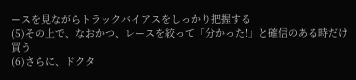ースを見ながらトラックバイアスをしっかり把握する
(5)その上で、なおかつ、レースを絞って「分かった!」と確信のある時だけ買う
(6)さらに、ドクタ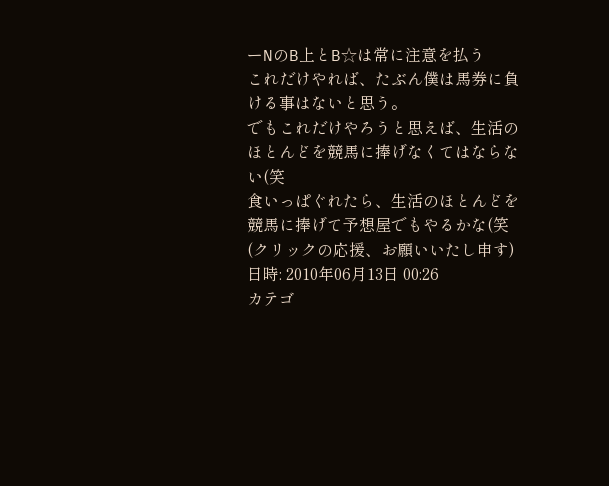ーNのB上とB☆は常に注意を払う
これだけやれば、たぶん僕は馬券に負ける事はないと思う。
でもこれだけやろうと思えば、生活のほとんどを競馬に捧げなくてはならない(笑
食いっぱぐれたら、生活のほとんどを競馬に捧げて予想屋でもやるかな(笑
(クリックの応援、お願いいたし申す)
日時: 2010年06月13日 00:26
カテゴ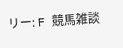リー: F 競馬雑談